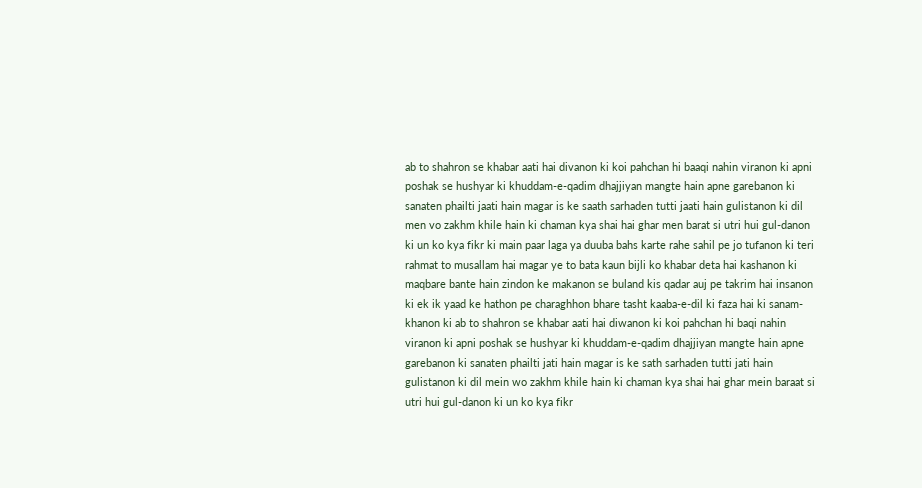ab to shahron se khabar aati hai divanon ki koi pahchan hi baaqi nahin viranon ki apni poshak se hushyar ki khuddam-e-qadim dhajjiyan mangte hain apne garebanon ki sanaten phailti jaati hain magar is ke saath sarhaden tutti jaati hain gulistanon ki dil men vo zakhm khile hain ki chaman kya shai hai ghar men barat si utri hui gul-danon ki un ko kya fikr ki main paar laga ya duuba bahs karte rahe sahil pe jo tufanon ki teri rahmat to musallam hai magar ye to bata kaun bijli ko khabar deta hai kashanon ki maqbare bante hain zindon ke makanon se buland kis qadar auj pe takrim hai insanon ki ek ik yaad ke hathon pe charaghhon bhare tasht kaaba-e-dil ki faza hai ki sanam-khanon ki ab to shahron se khabar aati hai diwanon ki koi pahchan hi baqi nahin viranon ki apni poshak se hushyar ki khuddam-e-qadim dhajjiyan mangte hain apne garebanon ki sanaten phailti jati hain magar is ke sath sarhaden tutti jati hain gulistanon ki dil mein wo zakhm khile hain ki chaman kya shai hai ghar mein baraat si utri hui gul-danon ki un ko kya fikr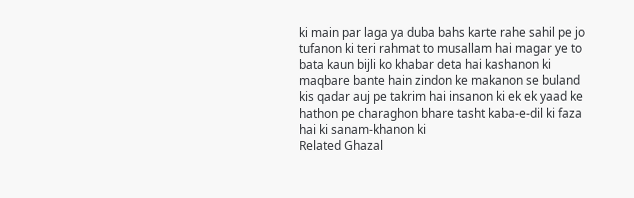ki main par laga ya duba bahs karte rahe sahil pe jo tufanon ki teri rahmat to musallam hai magar ye to bata kaun bijli ko khabar deta hai kashanon ki maqbare bante hain zindon ke makanon se buland kis qadar auj pe takrim hai insanon ki ek ek yaad ke hathon pe charaghon bhare tasht kaba-e-dil ki faza hai ki sanam-khanon ki
Related Ghazal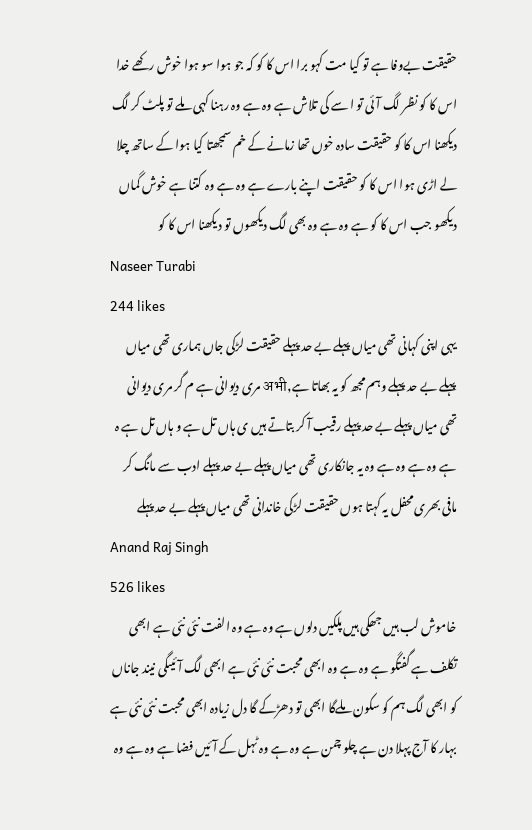حقیقت بےوفا ہے تو کیا مت کہو برا اس کا کو کہ جو ہوا سو ہوا خوش رکھے خدا اس کا کو نظر لگ آئی تو ا سے کی تلاش ہے وہ ہے وہ رہنا کہی ملے تو پلٹ کر لگ دیکھنا اس کا کو حقیقت سادہ خوں تھا زمانے کے خم سمجھتا کیا ہوا کے ساتھ چلا لے اڑی ہوا اس کا کو حقیقت اپنے بارے ہے وہ ہے وہ کتنا ہے خوش گماں دیکھو جب اس کا کو ہے وہ ہے وہ بھی لگ دیکھوں تو دیکھنا اس کا کو
Naseer Turabi
244 likes
یہی اپنی کہانی تھی میاں پہلے بے حد پہلے حقیقت لڑکی جاں ہماری تھی میاں پہلے بے حد پہلے وہم مجھ کو یہ بھاتا ہے,अभी مری دیوانی ہے م گر مری دیوانی تھی میاں پہلے بے حد پہلے رقیب آ کر بتاتے ہیں ی ہاں تل ہے و ہاں تل ہے ہ ہے وہ ہے وہ ہے وہ یہ جانکاری تھی میاں پہلے بے حد پہلے ادب سے مانگ کر مافی بھری محفل یہ کہتا ہوں حقیقت لڑکی خاندانی تھی میاں پہلے بے حد پہلے
Anand Raj Singh
526 likes
خاموش لب ہیں جھکی ہیں پلکیں دلوں ہے وہ ہے وہ الفت نئی نئی ہے ابھی تکلف ہے گفتگو ہے وہ ہے وہ ابھی محبت نئی نئی ہے ابھی لگ آئیںگی نیند جاناں کو ابھی لگ ہم کو سکون ملےگا ابھی تو دھڑکے گا دل زیادہ ابھی محبت نئی نئی ہے بہار کا آج پہلا دن ہے چلو چمن ہے وہ ہے وہ ٹہل کے آئیں فضا ہے وہ ہے وہ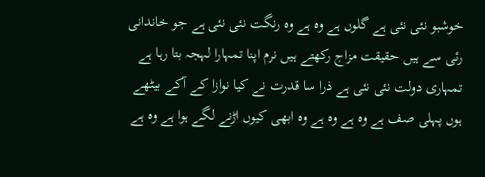خوشبو نئی نئی ہے گلوں ہے وہ ہے وہ رنگت نئی نئی ہے جو خاندانی رئی سے ہیں حقیقت مزاج رکھتے ہیں نرم اپنا تمہارا لہجہ بتا رہا ہے تمہاری دولت نئی نئی ہے ذرا سا قدرت نے کیا نوازا کے آکے بیٹھے ہوں پہلی صف ہے وہ ہے وہ ہے وہ ابھی کیوں اڑنے لگے ہوا ہے وہ ہے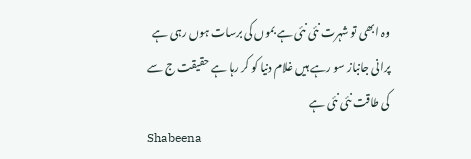وہ ابھی تو شہرت نئی نئی ہے بموں کی برسات ہوں رہی ہے پرانی جانباز سو رہے ہیں غلام دنیا کو کر رہا ہے حقیقت ج سے کی طاقت نئی نئی ہے
Shabeena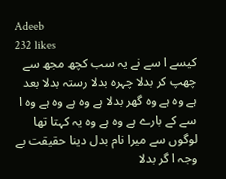Adeeb
232 likes
کیسے ا سے نے یہ سب کچھ مجھ سے چھپ کر بدلا چہرہ بدلا رستہ بدلا بعد ہے وہ ہے وہ گھر بدلا ہے وہ ہے وہ ہے وہ ا سے کے بارے ہے وہ ہے وہ یہ کہتا تھا لوگوں سے میرا نام بدل دینا حقیقت بے وجہ ا گر بدلا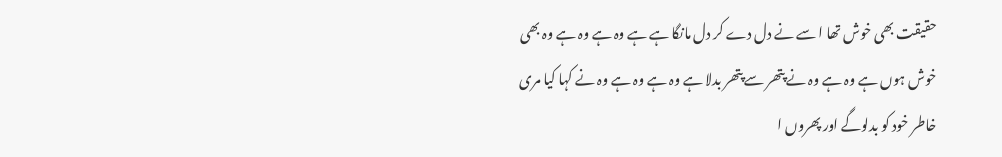حقیقت بھی خوش تھا ا سے نے دل دے کر دل مانگا ہے ہے وہ ہے وہ ہے وہ بھی خوش ہوں ہے وہ ہے وہ نے پتھر سے پتھر بدلا ہے وہ ہے وہ ہے وہ نے کہا کیا مری خاطر خود کو بدلوگے اور پھروں ا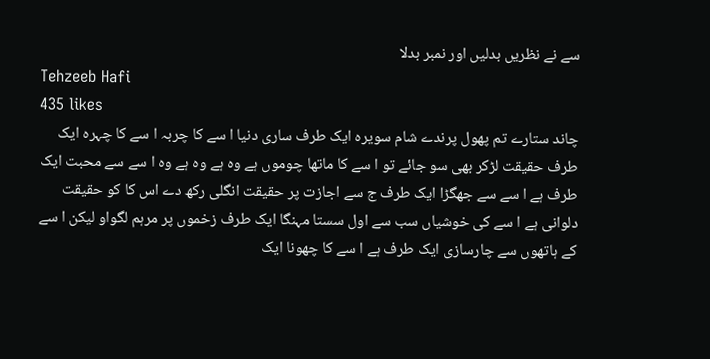سے نے نظریں بدلیں اور نمبر بدلا
Tehzeeb Hafi
435 likes
چاند ستارے تم پھول پرندے شام سویرہ ایک طرف ساری دنیا ا سے کا چربہ ا سے کا چہرہ ایک طرف حقیقت لڑکر بھی سو جائے تو ا سے کا ماتھا چوموں ہے وہ ہے وہ ہے وہ ا سے سے محبت ایک طرف ہے ا سے سے جھگڑا ایک طرف ج سے اجازت پر حقیقت انگلی رکھ دے اس کا کو حقیقت دلوانی ہے ا سے کی خوشیاں سب سے اول سستا مہنگا ایک طرف زخموں پر مرہم لگواو لیکن ا سے کے ہاتھوں سے چارسازی ایک طرف ہے ا سے کا چھونا ایک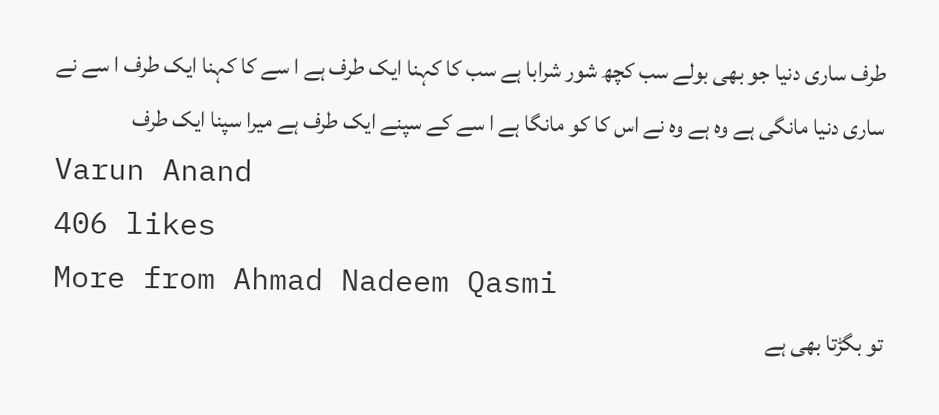طرف ساری دنیا جو بھی بولے سب کچھ شور شرابا ہے سب کا کہنا ایک طرف ہے ا سے کا کہنا ایک طرف ا سے نے ساری دنیا مانگی ہے وہ ہے وہ نے اس کا کو مانگا ہے ا سے کے سپنے ایک طرف ہے میرا سپنا ایک طرف
Varun Anand
406 likes
More from Ahmad Nadeem Qasmi
تو بگڑتا بھی ہے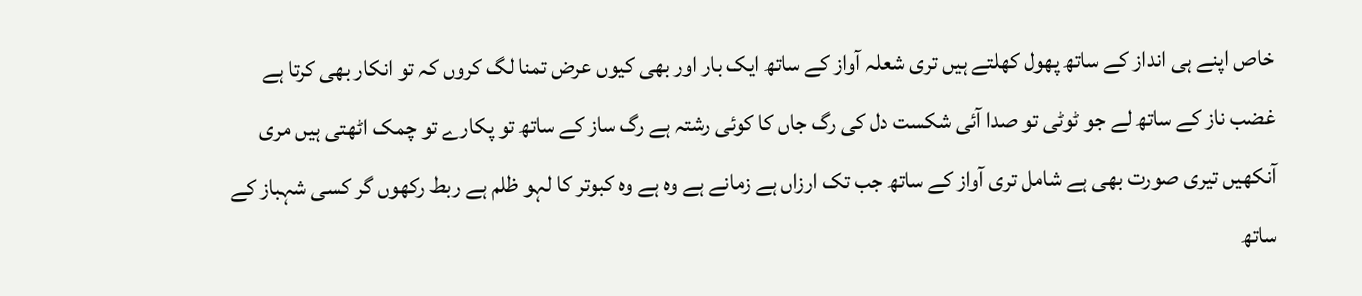خاص اپنے ہی انداز کے ساتھ پھول کھلتے ہیں تری شعلہ آواز کے ساتھ ایک بار اور بھی کیوں عرض تمنا لگ کروں کہ تو انکار بھی کرتا ہے غضب ناز کے ساتھ لے جو ٹوٹی تو صدا آئی شکست دل کی رگ جاں کا کوئی رشتہ ہے رگ ساز کے ساتھ تو پکارے تو چمک اٹھتی ہیں مری آنکھیں تیری صورت بھی ہے شامل تری آواز کے ساتھ جب تک ارزاں ہے زمانے ہے وہ ہے وہ کبوتر کا لہو ظلم ہے ربط رکھوں گر کسی شہباز کے ساتھ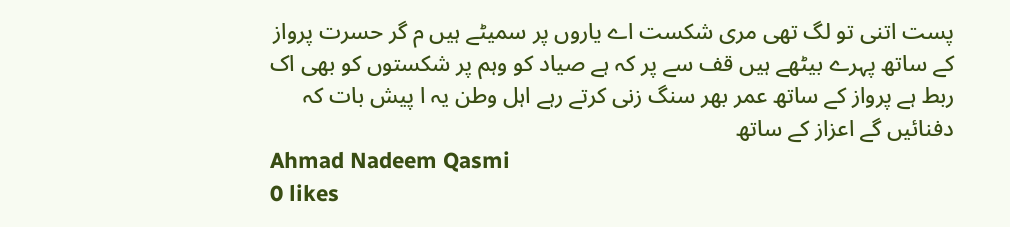پست اتنی تو لگ تھی مری شکست اے یاروں پر سمیٹے ہیں م گر حسرت پرواز کے ساتھ پہرے بیٹھے ہیں قف سے پر کہ ہے صیاد کو وہم پر شکستوں کو بھی اک ربط ہے پرواز کے ساتھ عمر بھر سنگ زنی کرتے رہے اہل وطن یہ ا پیش بات کہ دفنائیں گے اعزاز کے ساتھ
Ahmad Nadeem Qasmi
0 likes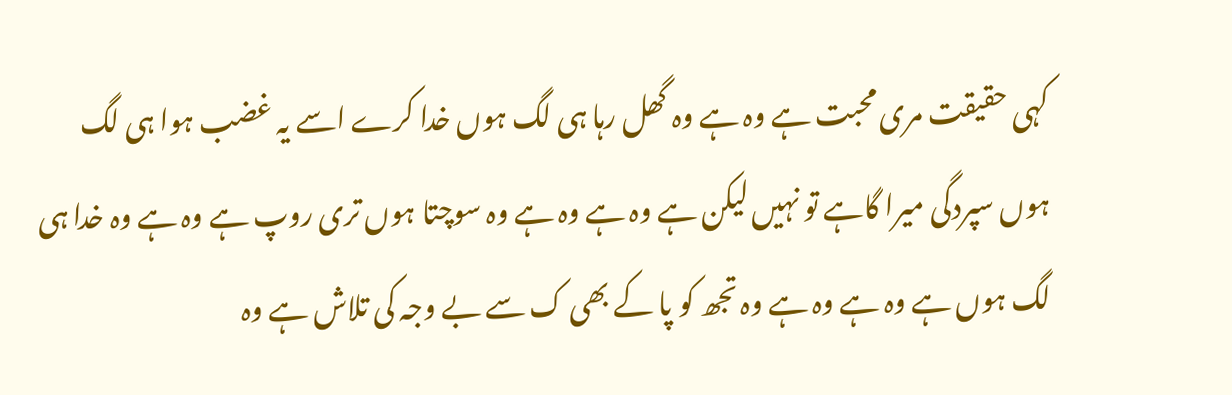کہی حقیقت مری محبت ہے وہ ہے وہ گھل رہا ہی لگ ہوں خدا کرے اسے یہ غضب ہوا ہی لگ ہوں سپردگی میرا گاہے تو نہیں لیکن ہے وہ ہے وہ ہے وہ سوچتا ہوں تری روپ ہے وہ ہے وہ خدا ہی لگ ہوں ہے وہ ہے وہ ہے وہ تجھ کو پا کے بھی ک سے بے وجہ کی تلاش ہے وہ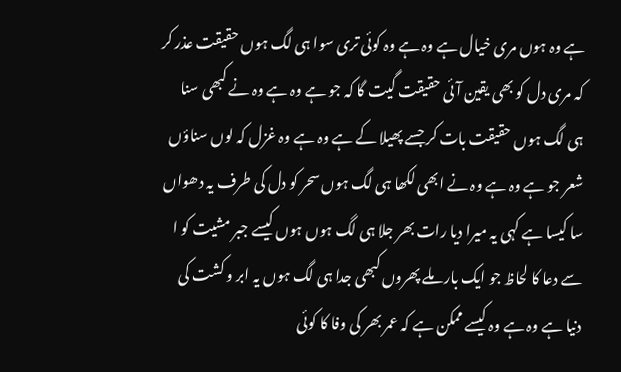ہے وہ ہوں مری خیال ہے وہ ہے وہ کوئی تری سوا ہی لگ ہوں حقیقت عذر کر کہ مری دل کو بھی یقین آئی حقیقت گیت گا کہ جو ہے وہ ہے وہ نے کبھی سنا ہی لگ ہوں حقیقت بات کر جسے پھیلا کے ہے وہ ہے وہ غزل کہ لوں سناؤں شعر جو ہے وہ ہے وہ نے ابھی لکھا ہی لگ ہوں سحر کو دل کی طرف یہ دھواں سا کیسا ہے کہی یہ میرا دیا رات بھر جلا ہی لگ ہوں ہوں کیسے جبر مشیت کو ا سے دعا کا لحاظ جو ایک بار ملے پھروں کبھی جدا ہی لگ ہوں یہ ابر و کشت کی دنیا ہے وہ ہے وہ کیسے ممکن ہے کہ عمر بھر کی وفا کا کوئی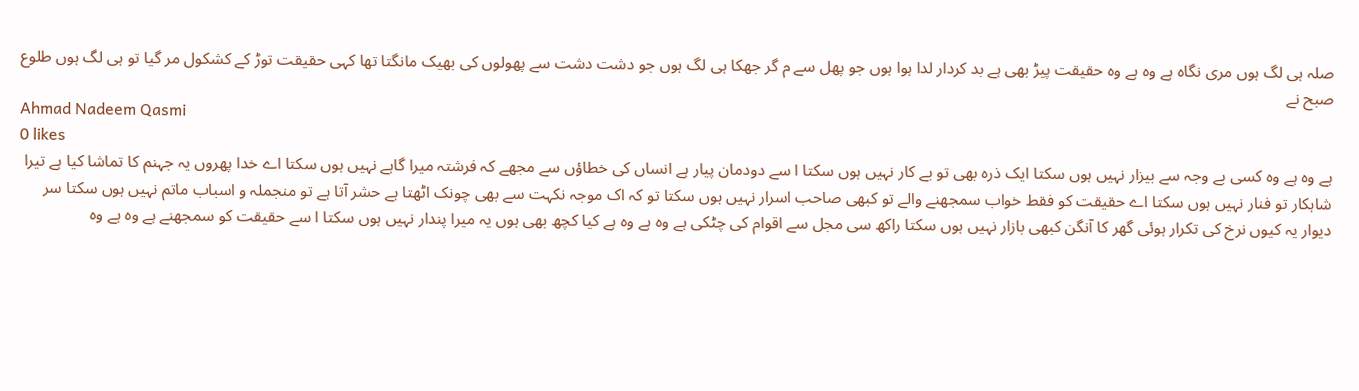صلہ ہی لگ ہوں مری نگاہ ہے وہ ہے وہ حقیقت پیڑ بھی ہے بد کردار لدا ہوا ہوں جو پھل سے م گر جھکا ہی لگ ہوں جو دشت دشت سے پھولوں کی بھیک مانگتا تھا کہی حقیقت توڑ کے کشکول مر گیا تو ہی لگ ہوں طلوع صبح نے
Ahmad Nadeem Qasmi
0 likes
ہے وہ ہے وہ کسی بے وجہ سے بیزار نہیں ہوں سکتا ایک ذرہ بھی تو بے کار نہیں ہوں سکتا ا سے دودمان پیار ہے انساں کی خطاؤں سے مجھے کہ فرشتہ میرا گاہے نہیں ہوں سکتا اے خدا پھروں یہ جہنم کا تماشا کیا ہے تیرا شاہکار تو فنار نہیں ہوں سکتا اے حقیقت کو فقط خواب سمجھنے والے تو کبھی صاحب اسرار نہیں ہوں سکتا تو کہ اک موجہ نکہت سے بھی چونک اٹھتا ہے حشر آتا ہے تو منجملہ و اسباب ماتم نہیں ہوں سکتا سر دیوار یہ کیوں نرخ کی تکرار ہوئی گھر کا آنگن کبھی بازار نہیں ہوں سکتا راکھ سی مجل سے اقوام کی چٹکی ہے وہ ہے وہ ہے کیا کچھ بھی ہوں یہ میرا پندار نہیں ہوں سکتا ا سے حقیقت کو سمجھنے ہے وہ ہے وہ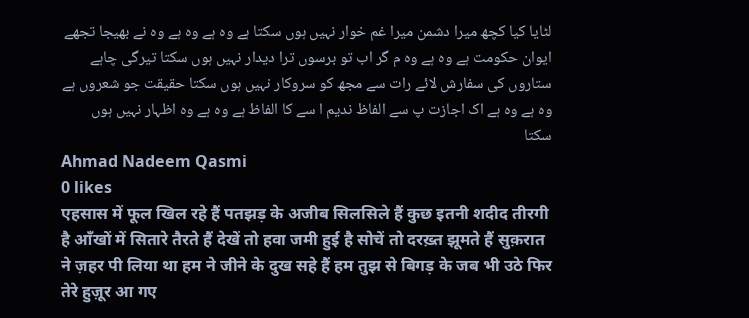لٹایا کیا کچھ میرا دشمن میرا غم خوار نہیں ہوں سکتا ہے وہ ہے وہ ہے وہ نے بھیجا تجھے ایوان حکومت ہے وہ ہے وہ م گر اب تو برسوں ترا دیدار نہیں ہوں سکتا تیرگی چاہے ستاروں کی سفارش لائے رات سے مجھ کو سروکار نہیں ہوں سکتا حقیقت جو شعروں ہے وہ ہے وہ ہے اک اجازت پ سے الفاظ ندیم ا سے کا الفاظ ہے وہ ہے وہ اظہار نہیں ہوں سکتا
Ahmad Nadeem Qasmi
0 likes
एहसास में फूल खिल रहे हैं पतझड़ के अजीब सिलसिले हैं कुछ इतनी शदीद तीरगी है आँखों में सितारे तैरते हैं देखें तो हवा जमी हुई है सोचें तो दरख़्त झूमते हैं सुक़रात ने ज़हर पी लिया था हम ने जीने के दुख सहे हैं हम तुझ से बिगड़ के जब भी उठे फिर तेरे हुज़ूर आ गए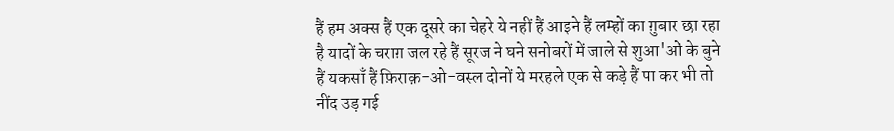हैं हम अक्स हैं एक दूसरे का चेहरे ये नहीं हैं आइने हैं लम्हों का ग़ुबार छा रहा है यादों के चराग़ जल रहे हैं सूरज ने घने सनोबरों में जाले से शुआ'ओं के बुने हैं यकसाँ हैं फ़िराक़-ओ-वस्ल दोनों ये मरहले एक से कड़े हैं पा कर भी तो नींद उड़ गई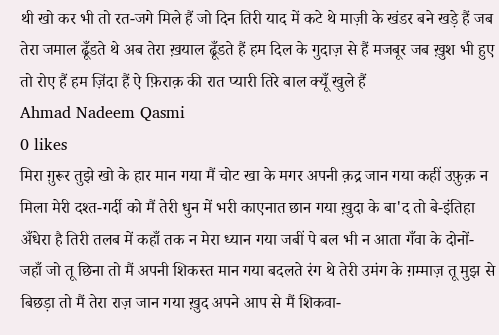थी खो कर भी तो रत-जगे मिले हैं जो दिन तिरी याद में कटे थे माज़ी के खंडर बने खड़े हैं जब तेरा जमाल ढूँडते थे अब तेरा ख़याल ढूँडते हैं हम दिल के गुदाज़ से हैं मजबूर जब ख़ुश भी हुए तो रोए हैं हम ज़िंदा हैं ऐ फ़िराक़ की रात प्यारी तिरे बाल क्यूँ खुले हैं
Ahmad Nadeem Qasmi
0 likes
मिरा ग़ुरूर तुझे खो के हार मान गया मैं चोट खा के मगर अपनी क़द्र जान गया कहीं उफ़ुक़ न मिला मेरी दश्त-गर्दी को मैं तेरी धुन में भरी काएनात छान गया ख़ुदा के बा'द तो बे-इंतिहा अँधेरा है तिरी तलब में कहाँ तक न मेरा ध्यान गया जबीं पे बल भी न आता गँवा के दोनों-जहाँ जो तू छिना तो मैं अपनी शिकस्त मान गया बदलते रंग थे तेरी उमंग के ग़म्माज़ तू मुझ से बिछड़ा तो मैं तेरा राज़ जान गया ख़ुद अपने आप से मैं शिकवा-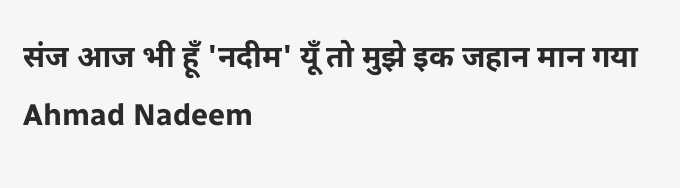संज आज भी हूँ 'नदीम' यूँ तो मुझे इक जहान मान गया
Ahmad Nadeem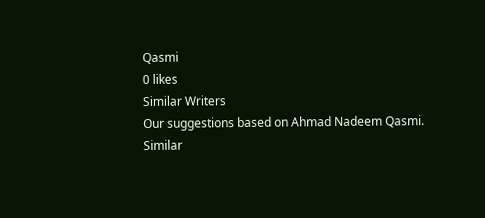Qasmi
0 likes
Similar Writers
Our suggestions based on Ahmad Nadeem Qasmi.
Similar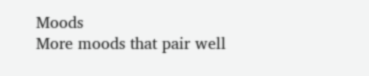Moods
More moods that pair well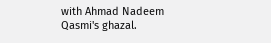with Ahmad Nadeem Qasmi's ghazal.